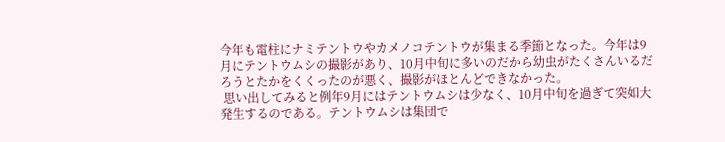今年も電柱にナミテントウやカメノコテントウが集まる季節となった。今年は9月にテントウムシの撮影があり、10月中旬に多いのだから幼虫がたくさんいるだろうとたかをくくったのが悪く、撮影がほとんどできなかった。
 思い出してみると例年9月にはテントウムシは少なく、10月中旬を過ぎて突如大発生するのである。テントウムシは集団で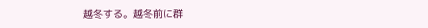越冬する。越冬前に群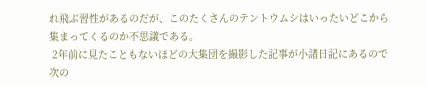れ飛ぶ習性があるのだが、このたくさんのテントウムシはいったいどこから集まってくるのか不思議である。
 2年前に見たこともないほどの大集団を撮影した記事が小諸日記にあるので次の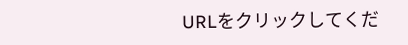URLをクリックしてくだ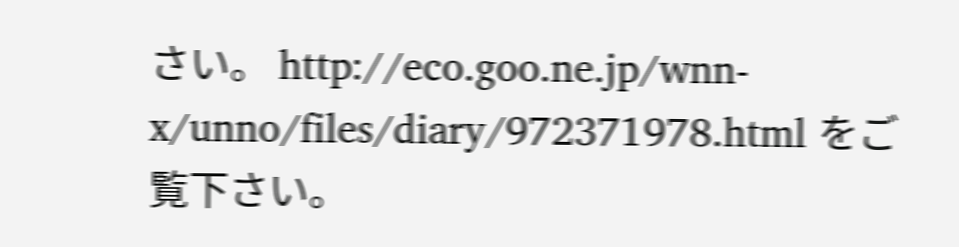さい。 http://eco.goo.ne.jp/wnn-x/unno/files/diary/972371978.html をご覧下さい。